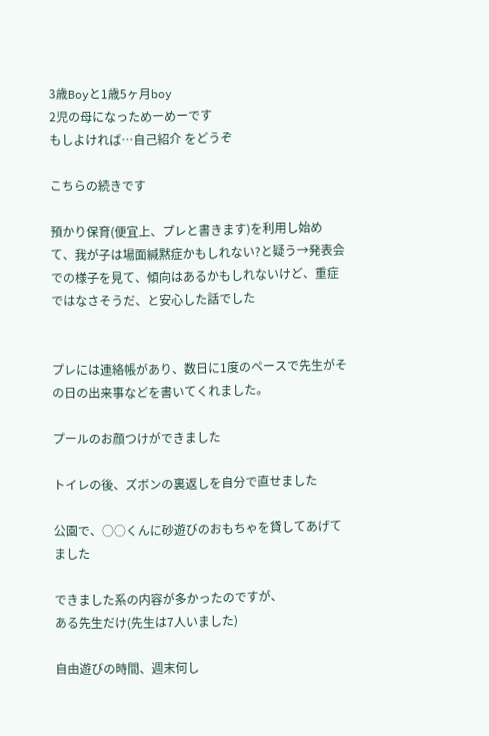3歳Boyと1歳5ヶ月boy
2児の母になっためーめーです
もしよければ…自己紹介 をどうぞ

こちらの続きです

預かり保育(便宜上、プレと書きます)を利用し始めて、我が子は場面緘黙症かもしれない?と疑う→発表会での様子を見て、傾向はあるかもしれないけど、重症ではなさそうだ、と安心した話でした


プレには連絡帳があり、数日に1度のペースで先生がその日の出来事などを書いてくれました。

プールのお顔つけができました

トイレの後、ズボンの裏返しを自分で直せました

公園で、○○くんに砂遊びのおもちゃを貸してあげてました

できました系の内容が多かったのですが、
ある先生だけ(先生は7人いました)

自由遊びの時間、週末何し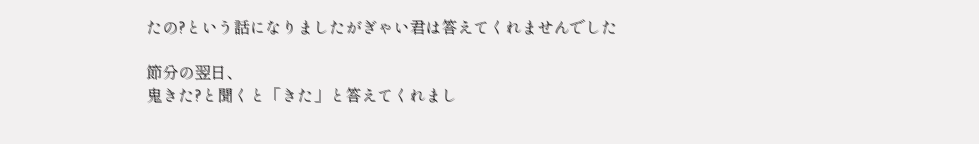たの?という話になりましたがぎゃい君は答えてくれませんでした

節分の翌日、
鬼きた?と聞くと「きた」と答えてくれまし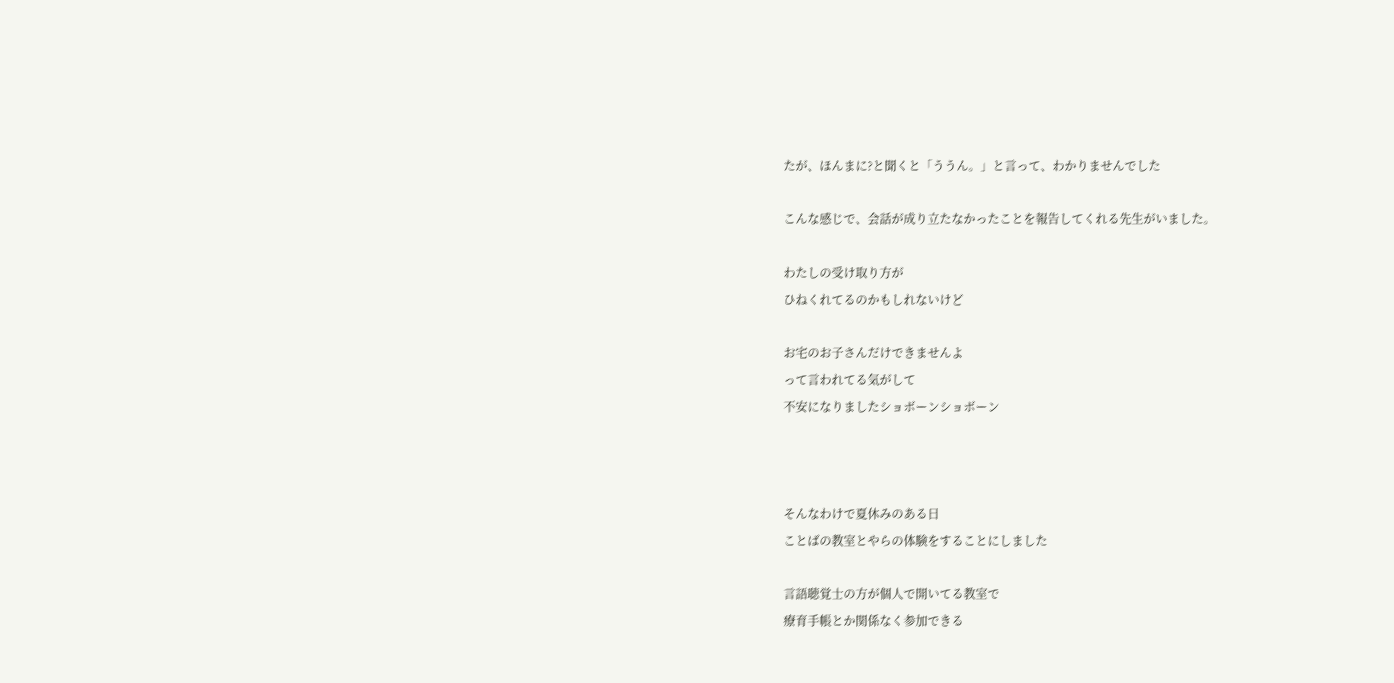たが、ほんまに?と聞くと「ううん。」と言って、わかりませんでした

こんな感じで、会話が成り立たなかったことを報告してくれる先生がいました。

わたしの受け取り方が
ひねくれてるのかもしれないけど

お宅のお子さんだけできませんよ
って言われてる気がして
不安になりましたショボーンショボーン



そんなわけで夏休みのある日
ことばの教室とやらの体験をすることにしました

言語聴覚士の方が個人で開いてる教室で
療育手帳とか関係なく参加できる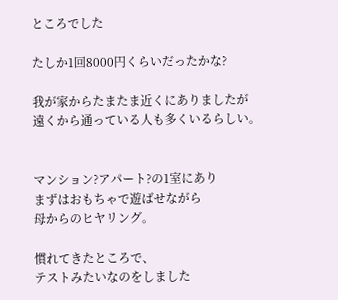ところでした

たしか1回8000円くらいだったかな?

我が家からたまたま近くにありましたが
遠くから通っている人も多くいるらしい。


マンション?アパート?の1室にあり
まずはおもちゃで遊ばせながら
母からのヒヤリング。

慣れてきたところで、
テストみたいなのをしました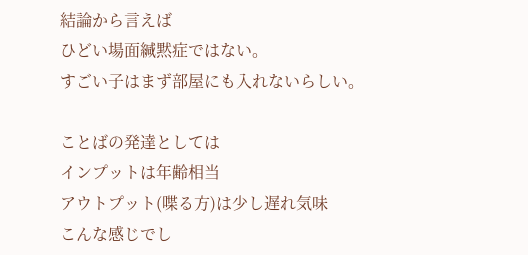結論から言えば
ひどい場面緘黙症ではない。
すごい子はまず部屋にも入れないらしい。

ことばの発達としては
インプットは年齢相当
アウトプット(喋る方)は少し遅れ気味
こんな感じでし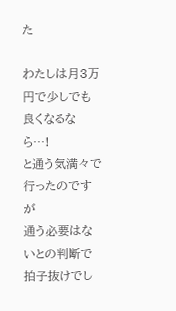た

わたしは月3万円で少しでも良くなるなら…!
と通う気満々で行ったのですが
通う必要はないとの判断で
拍子抜けでし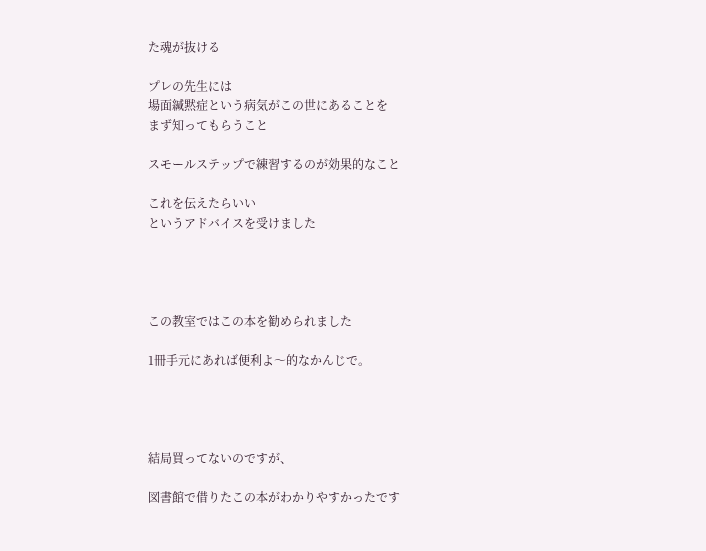た魂が抜ける

プレの先生には
場面緘黙症という病気がこの世にあることを
まず知ってもらうこと

スモールステップで練習するのが効果的なこと

これを伝えたらいい
というアドバイスを受けました




この教室ではこの本を勧められました

1冊手元にあれば便利よ〜的なかんじで。




結局買ってないのですが、

図書館で借りたこの本がわかりやすかったです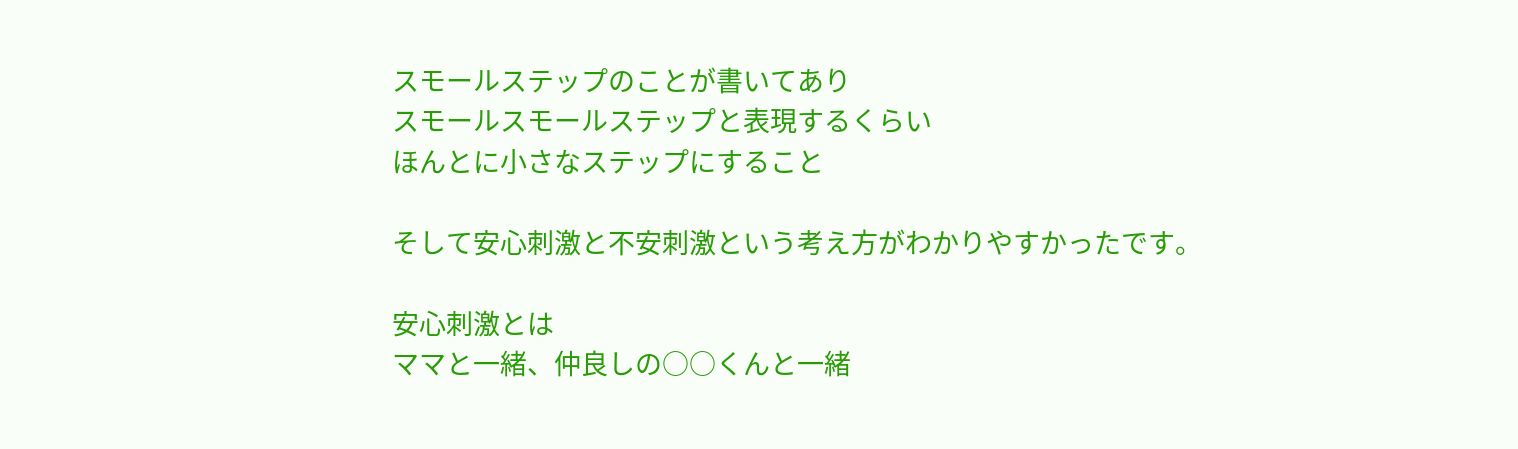スモールステップのことが書いてあり
スモールスモールステップと表現するくらい
ほんとに小さなステップにすること

そして安心刺激と不安刺激という考え方がわかりやすかったです。

安心刺激とは
ママと一緒、仲良しの○○くんと一緒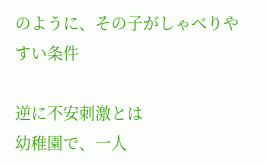のように、その子がしゃべりやすい条件

逆に不安刺激とは
幼稚園で、一人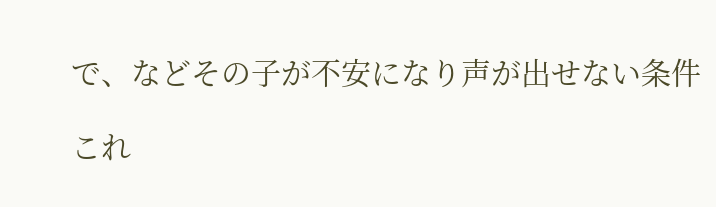で、などその子が不安になり声が出せない条件

これ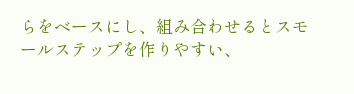らをベースにし、組み合わせるとスモールステップを作りやすい、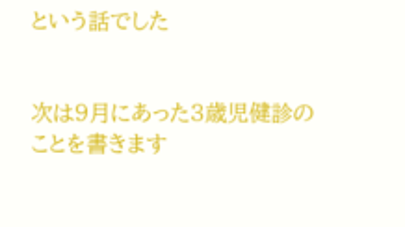という話でした


次は9月にあった3歳児健診のことを書きます